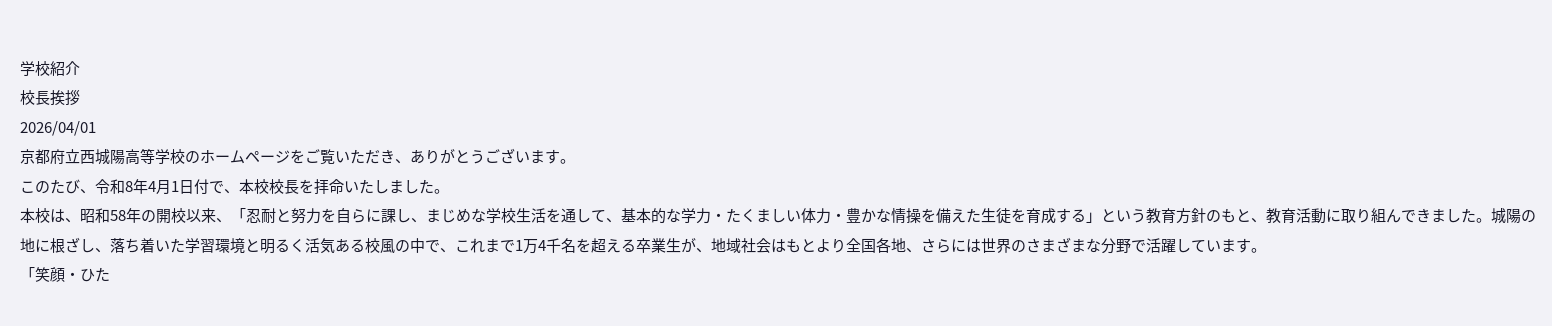学校紹介
校長挨拶
2026/04/01
京都府立西城陽高等学校のホームページをご覧いただき、ありがとうございます。
このたび、令和8年4月1日付で、本校校長を拝命いたしました。
本校は、昭和58年の開校以来、「忍耐と努力を自らに課し、まじめな学校生活を通して、基本的な学力・たくましい体力・豊かな情操を備えた生徒を育成する」という教育方針のもと、教育活動に取り組んできました。城陽の地に根ざし、落ち着いた学習環境と明るく活気ある校風の中で、これまで1万4千名を超える卒業生が、地域社会はもとより全国各地、さらには世界のさまざまな分野で活躍しています。
「笑顔・ひた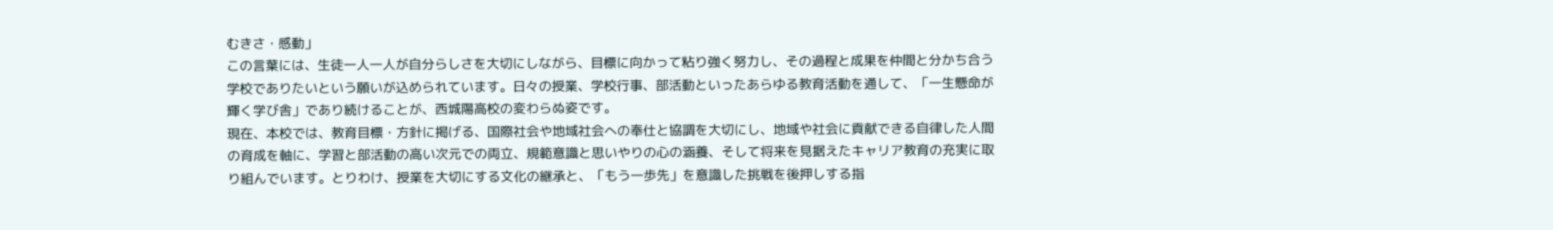むきさ・感動」
この言葉には、生徒一人一人が自分らしさを大切にしながら、目標に向かって粘り強く努力し、その過程と成果を仲間と分かち合う学校でありたいという願いが込められています。日々の授業、学校行事、部活動といったあらゆる教育活動を通して、「一生懸命が輝く学び舎」であり続けることが、西城陽高校の変わらぬ姿です。
現在、本校では、教育目標・方針に掲げる、国際社会や地域社会への奉仕と協調を大切にし、地域や社会に貢献できる自律した人間の育成を軸に、学習と部活動の高い次元での両立、規範意識と思いやりの心の涵養、そして将来を見据えたキャリア教育の充実に取り組んでいます。とりわけ、授業を大切にする文化の継承と、「もう一歩先」を意識した挑戦を後押しする指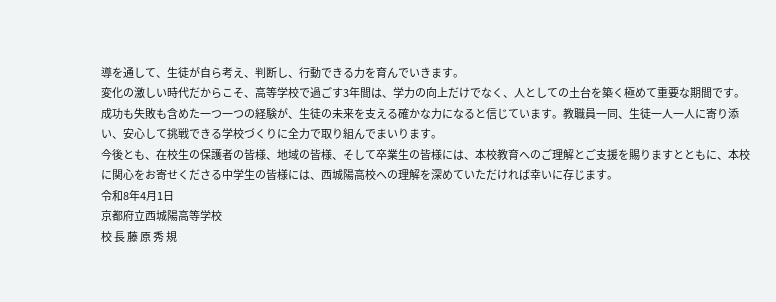導を通して、生徒が自ら考え、判断し、行動できる力を育んでいきます。
変化の激しい時代だからこそ、高等学校で過ごす3年間は、学力の向上だけでなく、人としての土台を築く極めて重要な期間です。成功も失敗も含めた一つ一つの経験が、生徒の未来を支える確かな力になると信じています。教職員一同、生徒一人一人に寄り添い、安心して挑戦できる学校づくりに全力で取り組んでまいります。
今後とも、在校生の保護者の皆様、地域の皆様、そして卒業生の皆様には、本校教育へのご理解とご支援を賜りますとともに、本校に関心をお寄せくださる中学生の皆様には、西城陽高校への理解を深めていただければ幸いに存じます。
令和8年4月1日
京都府立西城陽高等学校
校 長 藤 原 秀 規